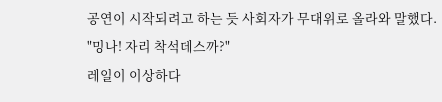공연이 시작되려고 하는 듯 사회자가 무대위로 올라와 말했다.
"밍나! 자리 착석데스까?"
레일이 이상하다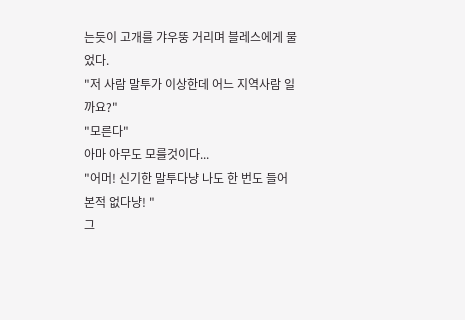는듯이 고개를 갸우뚱 거리며 블레스에게 물었다.
"저 사람 말투가 이상한데 어느 지역사람 일까요?"
"모른다"
아마 아무도 모를것이다...
"어머! 신기한 말투다냥 나도 한 번도 들어 본적 없다냥! "
그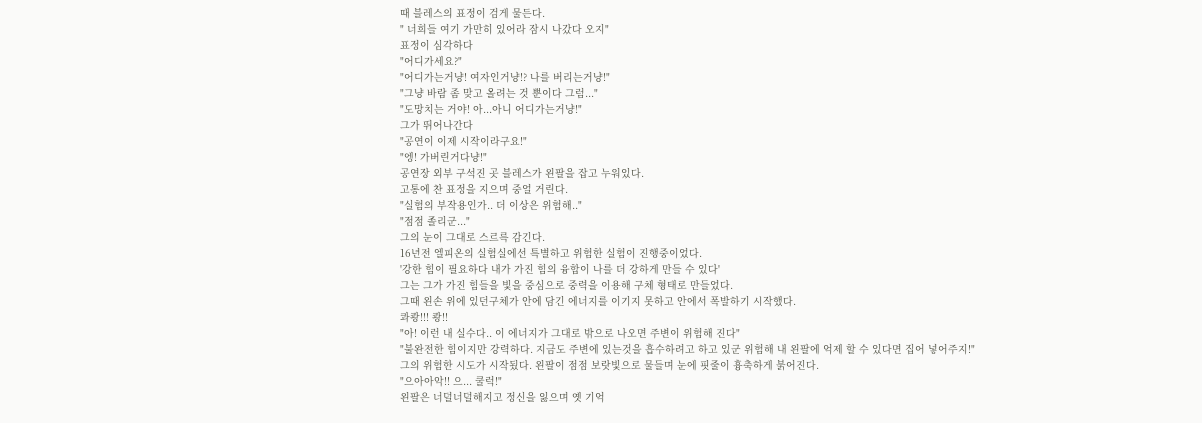때 블레스의 표정이 검게 물든다.
" 너희들 여기 가만히 있어라 잠시 나갔다 오지"
표정이 심각하다
"어디가세요?"
"어디가는거냥! 여자인거냥!? 나를 버리는거냥!"
"그냥 바람 좀 맞고 올려는 것 뿐이다 그럼..."
"도망치는 거야! 아...아니 어디가는거냥!"
그가 뛰어나간다
"공연이 이제 시작이라구요!"
"엥! 가버린거다냥!"
공연장 외부 구석진 곳 블레스가 왼팔을 잡고 누워있다.
고통에 찬 표정을 지으며 중얼 거린다.
"실험의 부작용인가.. 더 이상은 위험해.."
"점점 졸리군..."
그의 눈이 그대로 스르륵 감긴다.
16년전 엘피온의 실험실에선 특별하고 위험한 실험이 진행중이었다.
'강한 힘이 필요하다 내가 가진 힘의 융합이 나를 더 강하게 만들 수 있다'
그는 그가 가진 힘들을 빛을 중심으로 중력을 이용해 구체 형태로 만들었다.
그때 왼손 위에 있던구체가 안에 담긴 에너지를 이기지 못하고 안에서 폭발하기 시작했다.
콰쾅!!! 쾅!!
"아! 이런 내 실수다.. 이 에너지가 그대로 밖으로 나오면 주변이 위험해 진다"
"불완전한 힘이지만 강력하다. 지금도 주변에 있는것을 흡수하려고 하고 있군 위험해 내 왼팔에 억제 할 수 있다면 집어 넣어주지!"
그의 위험한 시도가 시작됬다. 왼팔이 점점 보랏빛으로 물들며 눈에 핏줄이 흉축하게 붉어진다.
"으아아악!! 으... 쿨럭!"
왼팔은 너덜너덜해지고 정신을 잃으며 옛 기억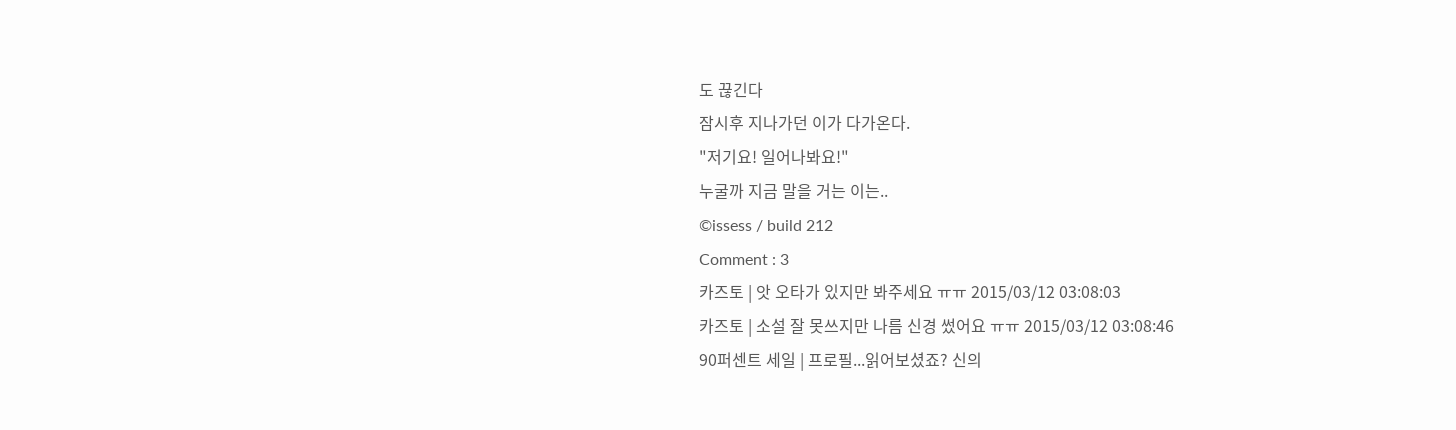도 끊긴다
잠시후 지나가던 이가 다가온다.
"저기요! 일어나봐요!"
누굴까 지금 말을 거는 이는..
©issess / build 212
Comment : 3
카즈토 | 앗 오타가 있지만 봐주세요 ㅠㅠ 2015/03/12 03:08:03
카즈토 | 소설 잘 못쓰지만 나름 신경 썼어요 ㅠㅠ 2015/03/12 03:08:46
90퍼센트 세일 | 프로필...읽어보셨죠? 신의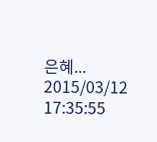은혜... 2015/03/12 17:35:55